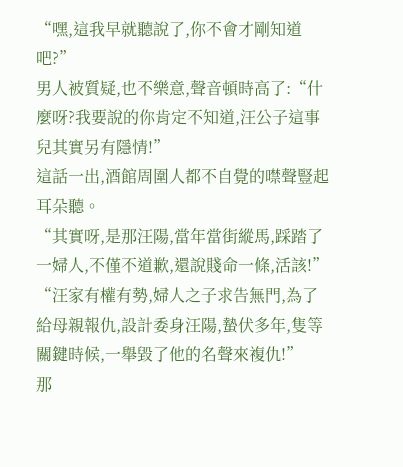“嘿,這我早就聽說了,你不會才剛知道吧?”
男人被質疑,也不樂意,聲音頓時高了:“什麼呀?我要說的你肯定不知道,汪公子這事兒其實另有隱情!”
這話一出,酒館周圍人都不自覺的噤聲豎起耳朵聽。
“其實呀,是那汪陽,當年當街縱馬,踩踏了一婦人,不僅不道歉,還說賤命一條,活該!”
“汪家有權有勢,婦人之子求告無門,為了給母親報仇,設計委身汪陽,蟄伏多年,隻等關鍵時候,一舉毀了他的名聲來複仇!”
那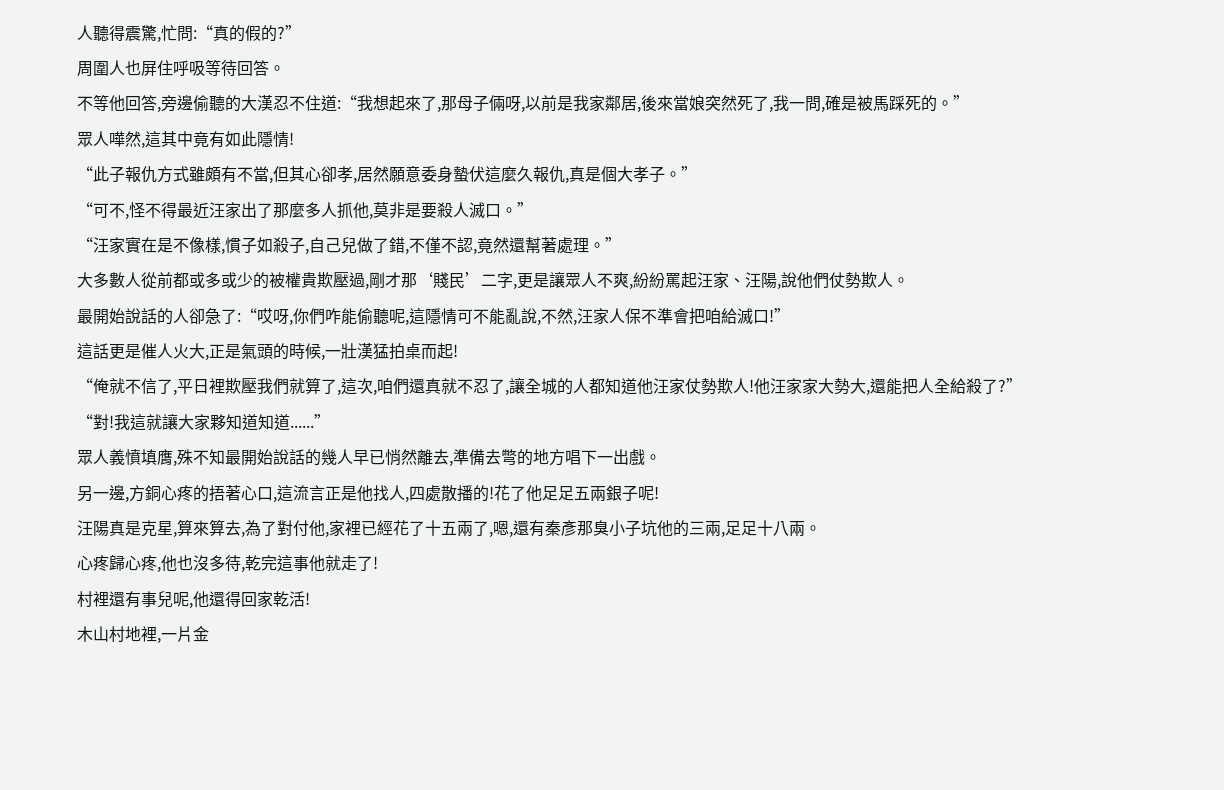人聽得震驚,忙問:“真的假的?”
周圍人也屏住呼吸等待回答。
不等他回答,旁邊偷聽的大漢忍不住道:“我想起來了,那母子倆呀,以前是我家鄰居,後來當娘突然死了,我一問,確是被馬踩死的。”
眾人嘩然,這其中竟有如此隱情!
“此子報仇方式雖頗有不當,但其心卻孝,居然願意委身蟄伏這麼久報仇,真是個大孝子。”
“可不,怪不得最近汪家出了那麼多人抓他,莫非是要殺人滅口。”
“汪家實在是不像樣,慣子如殺子,自己兒做了錯,不僅不認,竟然還幫著處理。”
大多數人從前都或多或少的被權貴欺壓過,剛才那‘賤民’二字,更是讓眾人不爽,紛紛罵起汪家、汪陽,說他們仗勢欺人。
最開始說話的人卻急了:“哎呀,你們咋能偷聽呢,這隱情可不能亂說,不然,汪家人保不準會把咱給滅口!”
這話更是催人火大,正是氣頭的時候,一壯漢猛拍桌而起!
“俺就不信了,平日裡欺壓我們就算了,這次,咱們還真就不忍了,讓全城的人都知道他汪家仗勢欺人!他汪家家大勢大,還能把人全給殺了?”
“對!我這就讓大家夥知道知道......”
眾人義憤填膺,殊不知最開始說話的幾人早已悄然離去,準備去彆的地方唱下一出戲。
另一邊,方銅心疼的捂著心口,這流言正是他找人,四處散播的!花了他足足五兩銀子呢!
汪陽真是克星,算來算去,為了對付他,家裡已經花了十五兩了,嗯,還有秦彥那臭小子坑他的三兩,足足十八兩。
心疼歸心疼,他也沒多待,乾完這事他就走了!
村裡還有事兒呢,他還得回家乾活!
木山村地裡,一片金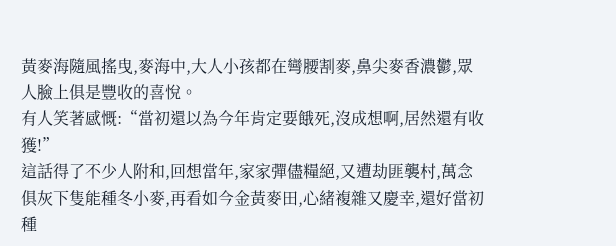黃麥海隨風搖曳,麥海中,大人小孩都在彎腰割麥,鼻尖麥香濃鬱,眾人臉上俱是豐收的喜悅。
有人笑著感慨:“當初還以為今年肯定要餓死,沒成想啊,居然還有收獲!”
這話得了不少人附和,回想當年,家家彈儘糧絕,又遭劫匪襲村,萬念俱灰下隻能種冬小麥,再看如今金黃麥田,心緒複雜又慶幸,還好當初種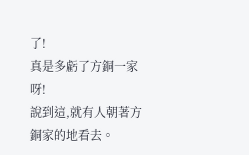了!
真是多虧了方銅一家呀!
說到這,就有人朝著方銅家的地看去。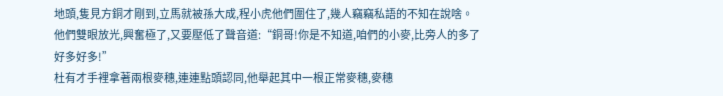地頭,隻見方銅才剛到,立馬就被孫大成,程小虎他們圍住了,幾人竊竊私語的不知在說啥。
他們雙眼放光,興奮極了,又要壓低了聲音道:“銅哥!你是不知道,咱們的小麥,比旁人的多了好多好多!”
杜有才手裡拿著兩根麥穗,連連點頭認同,他舉起其中一根正常麥穗,麥穗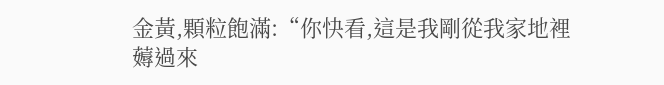金黃,顆粒飽滿:“你快看,這是我剛從我家地裡薅過來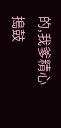的,我爹精心搗鼓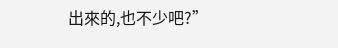出來的,也不少吧?”